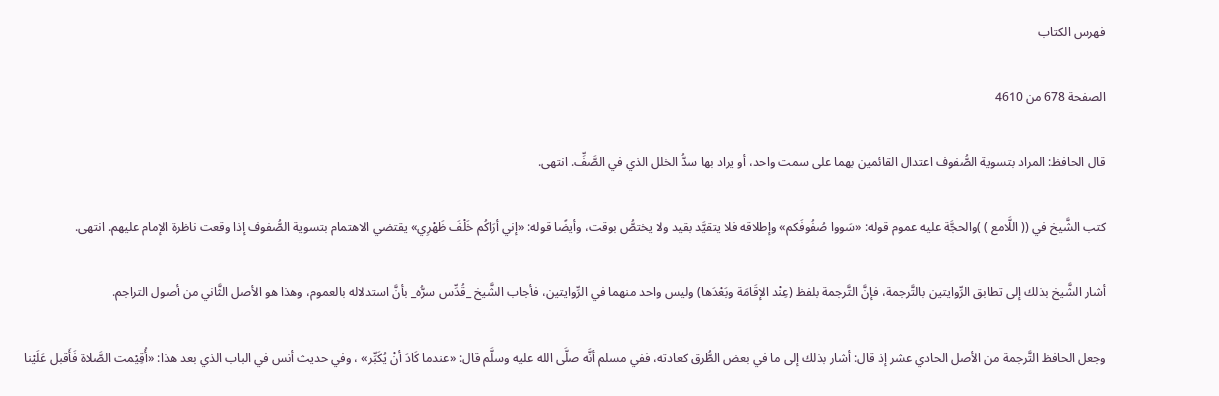فهرس الكتاب

الصفحة 678 من 4610

قال الحافظ: المراد بتسوية الصُّفوف اعتدال القائمين بهما على سمت واحد، أو يراد بها سدُّ الخلل الذي في الصَّفِّ. انتهى.

كتب الشَّيخ في (( اللَّامع ) )والحجَّة عليه عموم قوله: «سَووا صُفُوفَكم» وإطلاقه فلا يتقيَّد بقيد ولا يختصُّ بوقت، وأيضًا قوله: «إني أرَاكُم خَلْفَ ظَهْرِي» يقتضي الاهتمام بتسوية الصُّفوف إذا وقعت ناظرة الإمام عليهم. انتهى.

أشار الشَّيخ بذلك إلى تطابق الرِّوايتين بالتَّرجمة، فإنَّ التَّرجمة بلفظ (عِنْد الإقَامَة وبَعْدَها) وليس واحد منهما في الرِّوايتين، فأجاب الشَّيخ _قُدِّس سرُّه_ بأنَّ استدلاله بالعموم، وهذا هو الأصل الثَّاني من أصول التراجم.

وجعل الحافظ التَّرجمة من الأصل الحادي عشر إذ قال: أشار بذلك إلى ما في بعض الطُّرق كعادته، ففي مسلم أنَّه صلَّى الله عليه وسلَّم قال: «عندما كَادَ أنْ يُكَبِّر» ، وفي حديث أنس في الباب الذي بعد هذا: «أُقِيْمت الصَّلاة فَأَقبل عَلَيْنا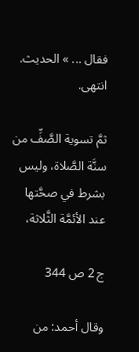فقال ... » الحديث. انتهى.

ثمَّ تسوية الصَّفِّ من سنَّة الصَّلاة، وليس بشرط في صحَّتها عند الأئمَّة الثَّلاثة،

ج 2 ص 344

وقال أحمد: من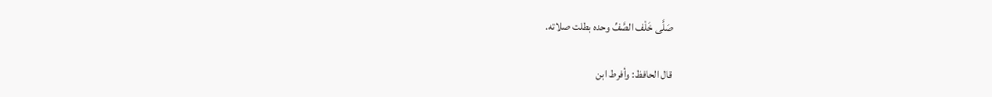صَلَّى خَلْف الصَّفِّ وحده بطلت صلاته.

قال الحافظ: وأفرط ابن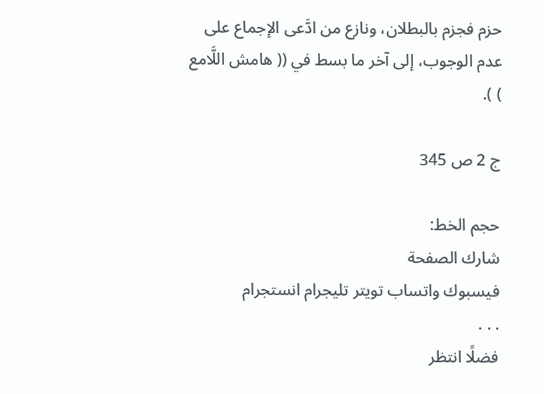حزم فجزم بالبطلان، ونازع من ادَّعى الإجماع على عدم الوجوب، إلى آخر ما بسط في (( هامش اللَّامع ) ).

ج 2 ص 345

حجم الخط:
شارك الصفحة
فيسبوك واتساب تويتر تليجرام انستجرام
. . .
فضلًا انتظر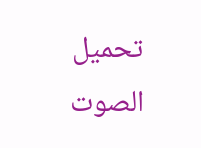تحميل الصوت